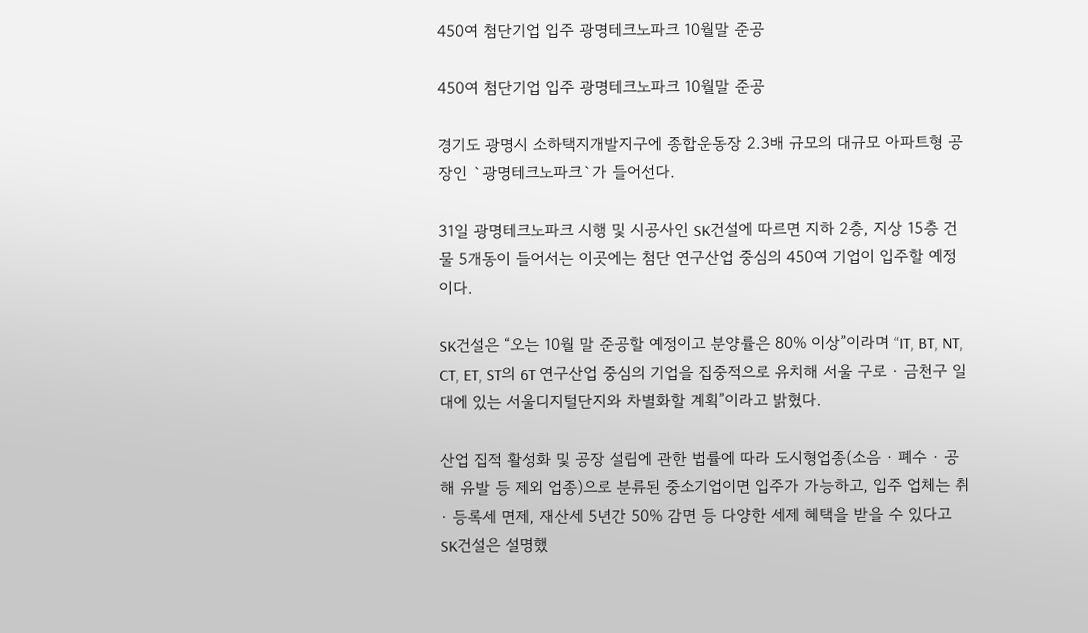450여 첨단기업 입주 광명테크노파크 10월말 준공

450여 첨단기업 입주 광명테크노파크 10월말 준공

경기도 광명시 소하택지개발지구에 종합운동장 2.3배 규모의 대규모 아파트형 공장인 `광명테크노파크`가 들어선다.

31일 광명테크노파크 시행 및 시공사인 SK건설에 따르면 지하 2층, 지상 15층 건물 5개동이 들어서는 이곳에는 첨단 연구산업 중심의 450여 기업이 입주할 예정이다.

SK건설은 “오는 10월 말 준공할 예정이고 분양률은 80% 이상”이라며 “IT, BT, NT, CT, ET, ST의 6T 연구산업 중심의 기업을 집중적으로 유치해 서울 구로 · 금천구 일대에 있는 서울디지털단지와 차별화할 계획”이라고 밝혔다.

산업 집적 활성화 및 공장 설립에 관한 법률에 따라 도시형업종(소음 · 폐수 · 공해 유발 등 제외 업종)으로 분류된 중소기업이면 입주가 가능하고, 입주 업체는 취 · 등록세 면제, 재산세 5년간 50% 감면 등 다양한 세제 혜택을 받을 수 있다고 SK건설은 설명했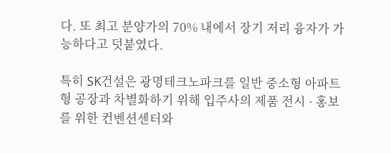다. 또 최고 분양가의 70% 내에서 장기 저리 융자가 가능하다고 덧붙였다.

특히 SK건설은 광명테크노파크를 일반 중소형 아파트형 공장과 차별화하기 위해 입주사의 제품 전시 · 홍보를 위한 컨벤션센터와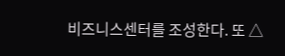비즈니스센터를 조성한다. 또 △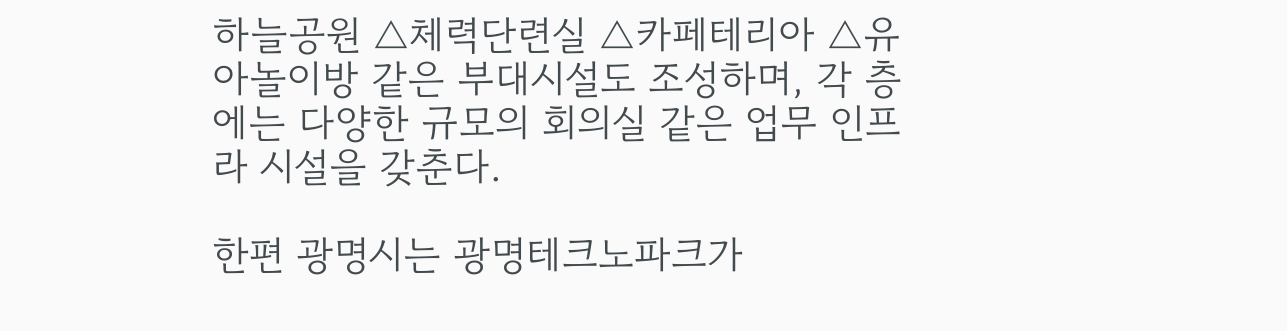하늘공원 △체력단련실 △카페테리아 △유아놀이방 같은 부대시설도 조성하며, 각 층에는 다양한 규모의 회의실 같은 업무 인프라 시설을 갖춘다.

한편 광명시는 광명테크노파크가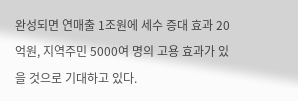완성되면 연매출 1조원에 세수 증대 효과 20억원, 지역주민 5000여 명의 고용 효과가 있을 것으로 기대하고 있다.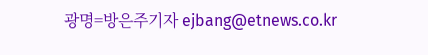광명=방은주기자 ejbang@etnews.co.kr